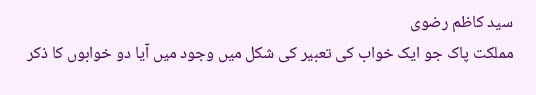سید کاظم رضوی
مملکت پاک جو ایک خواب کی تعبیر کی شکل میں وجود میں آیا دو خوابوں کا ذکر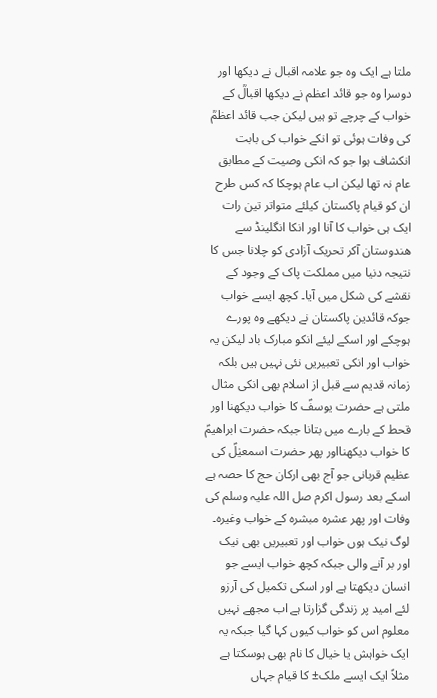ملتا ہے ایک وہ جو علامہ اقبال نے دیکھا اور دوسرا وہ جو قائد اعظم نے دیکھا اقبالؒ کے خواب کے چرچے تو ہیں لیکن جب قائد اعظمؒ کی وفات ہوئی تو انکے خواب کی بابت انکشاف ہوا جو کہ انکی وصیت کے مطابق عام نہ تھا لیکن اب عام ہوچکا کہ کس طرح ان کو قیام پاکستان کیلئے متواتر تین رات ایک ہی خواب کا آنا اور انکا انگلینڈ سے ھندوستان آکر تحریک آزادی کو چلانا جس کا نتیجہ دنیا میں مملکت پاک کے وجود کے نقشے کی شکل میں آیا۔ کچھ ایسے خواب جوکہ قائدین پاکستان نے دیکھے وہ پورے ہوچکے اور اسکے لیئے انکو مبارک باد لیکن یہ خواب اور انکی تعبیریں نئی نہیں ہیں بلکہ زمانہ قدیم سے قبل از اسلام بھی انکی مثال ملتی ہے حضرت یوسفؑ کا خواب دیکھنا اور قحط کے بارے میں بتانا جبکہ حضرت ابراھیمؑ کا خواب دیکھنااور پھر حضرت اسمعیٰلؑ کی عظیم قربانی جو آج بھی ارکان حج کا حصہ ہے اسکے بعد رسول اکرم صل اللہ علیہ وسلم کی وفات اور پھر عشرہ مبشرہ کے خواب وغیرہ۔ لوگ نیک ہوں خواب اور تعبیریں بھی نیک اور بر آنے والی جبکہ کچھ خواب ایسے جو انسان دیکھتا ہے اور اسکی تکمیل کی آرزو لئے امید پر زندگی گزارتا ہے اب مجھے نہیں معلوم اس کو خواب کیوں کہا گیا جبکہ یہ ایک خواہش یا خیال کا نام بھی ہوسکتا ہے مثلاً ایک ایسے ملک± کا قیام جہاں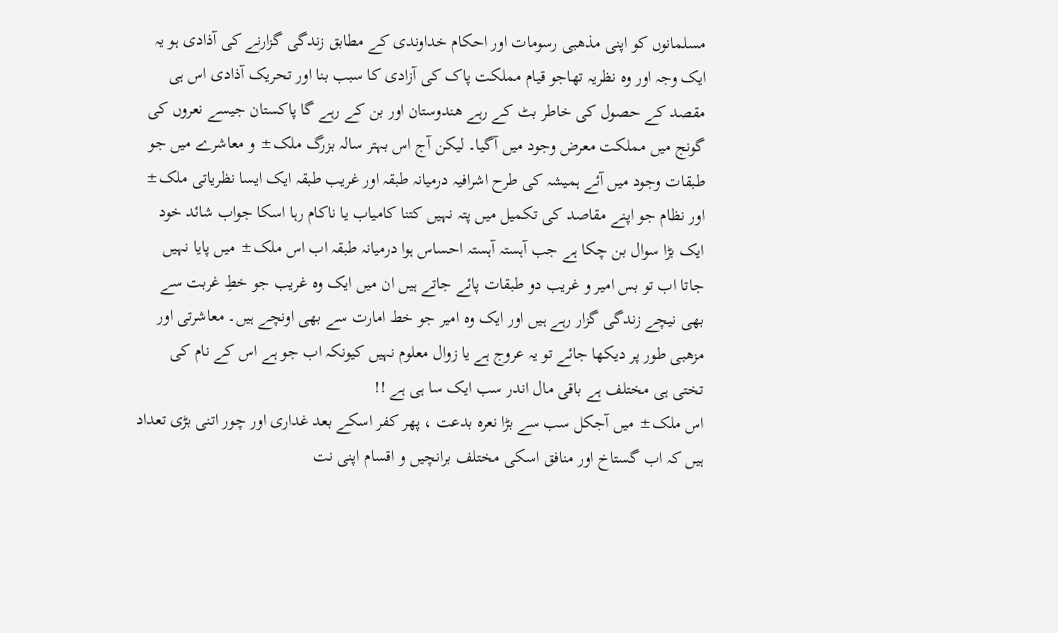مسلمانوں کو اپنی مذھبی رسومات اور احکام خداوندی کے مطابق زندگی گزارنے کی آذادی ہو یہ ایک وجہ اور وہ نظریہ تھاجو قیام مملکت پاک کی آزادی کا سبب بنا اور تحریک آذادی اس ہی مقصد کے حصول کی خاطر بٹ کے رہے ھندوستان اور بن کے رہے گا پاکستان جیسے نعروں کی گونج میں مملکت معرض وجود میں آگیا۔ لیکن آج اس بہتر سالہ بزرگ ملک± و معاشرے میں جو طبقات وجود میں آئے ہمیشہ کی طرح اشرافیہ درمیانہ طبقہ اور غریب طبقہ ایک ایسا نظریاتی ملک± اور نظام جو اپنے مقاصد کی تکمیل میں پتہ نہیں کتنا کامیاب یا ناکام رہا اسکا جواب شائد خود ایک بڑا سوال بن چکا ہے جب آہستہ آہستہ احساس ہوا درمیانہ طبقہ اب اس ملک± میں پایا نہیں جاتا اب تو بس امیر و غریب دو طبقات پائے جاتے ہیں ان میں ایک وہ غریب جو خطِ غربت سے بھی نیچے زندگی گزار رہے ہیں اور ایک وہ امیر جو خط امارت سے بھی اونچے ہیں۔ معاشرتی اور مزھبی طور پر دیکھا جائے تو یہ عروج ہے یا زوال معلوم نہیں کیونکہ اب جو ہے اس کے نام کی تختی ہی مختلف ہے باقی مال اندر سب ایک سا ہی ہے !!
اس ملک± میں آجکل سب سے بڑا نعرہ بدعت ، پھر کفر اسکے بعد غداری اور چور اتنی بڑی تعداد ہیں کہ اب گستاخ اور منافق اسکی مختلف برانچیں و اقسام اپنی نت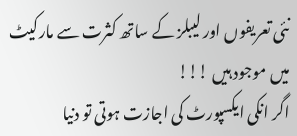نئی تعریفوں اور لیبلز کے ساتھ کثرت سے مارکیٹ میں موجود ہیں !!!
اگر انکی ایکسپورٹ کی اجازت ہوتی تو دنیا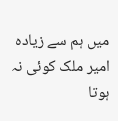میں ہم سے زیادہ امیر ملک کوئی نہ ہوتا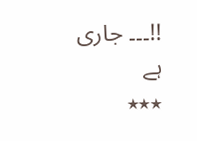!!۔۔۔ جاری ہے
٭٭٭